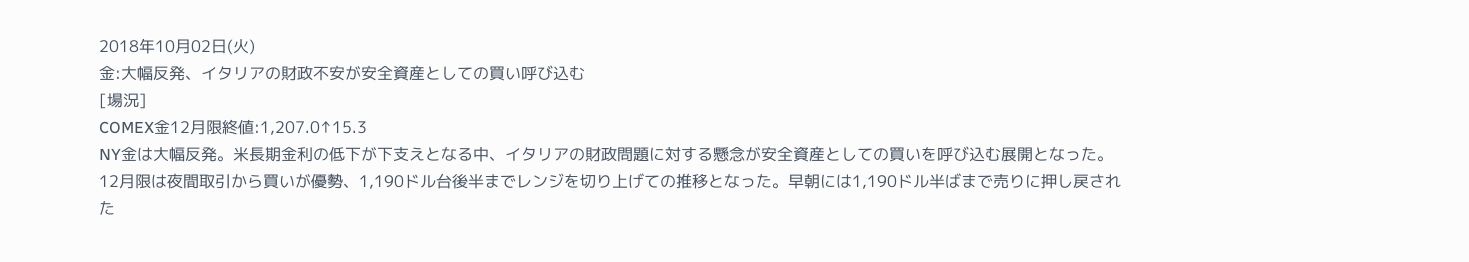2018年10月02日(火)
金:大幅反発、イタリアの財政不安が安全資産としての買い呼び込む
[場況]
COMEX金12月限終値:1,207.0↑15.3
NY金は大幅反発。米長期金利の低下が下支えとなる中、イタリアの財政問題に対する懸念が安全資産としての買いを呼び込む展開となった。12月限は夜間取引から買いが優勢、1,190ドル台後半までレンジを切り上げての推移となった。早朝には1,190ドル半ばまで売りに押し戻された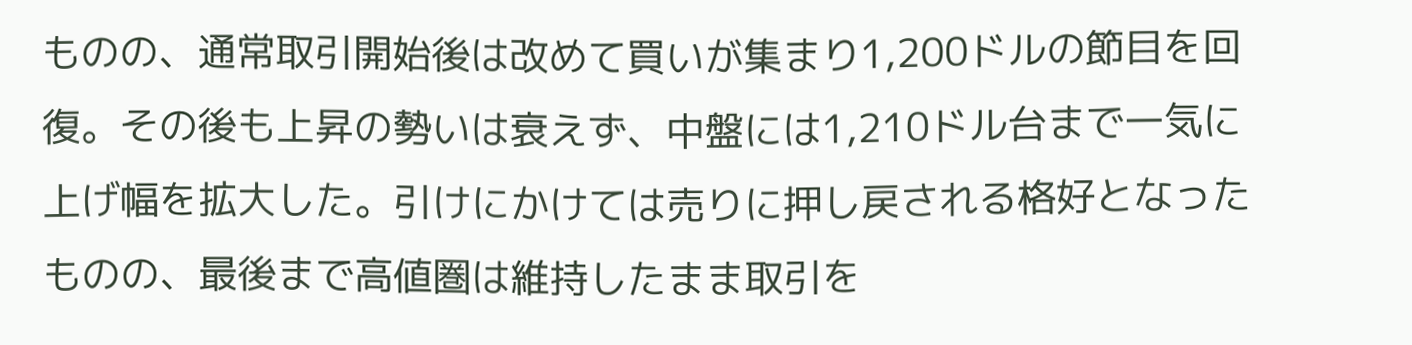ものの、通常取引開始後は改めて買いが集まり1,200ドルの節目を回復。その後も上昇の勢いは衰えず、中盤には1,210ドル台まで一気に上げ幅を拡大した。引けにかけては売りに押し戻される格好となったものの、最後まで高値圏は維持したまま取引を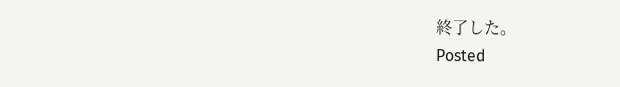終了した。
Posted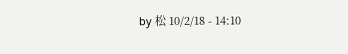by 松 10/2/18 - 14:10